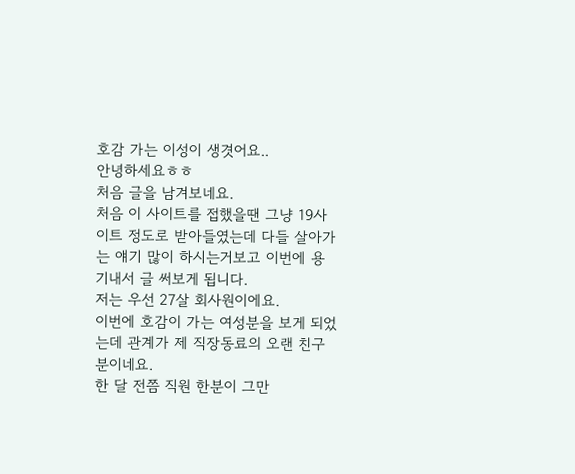호감 가는 이성이 생겻어요..
안녕하세요ㅎㅎ
처음 글을 남겨보네요.
처음 이 사이트를 접했을땐 그냥 19사이트 정도로 받아들였는데 다들 살아가는 얘기 많이 하시는거보고 이번에 용기내서 글 써보게 됩니다.
저는 우선 27살 회사원이에요.
이번에 호감이 가는 여성분을 보게 되었는데 관계가 제 직장동료의 오랜 친구분이네요.
한 달 전쯤 직원 한분이 그만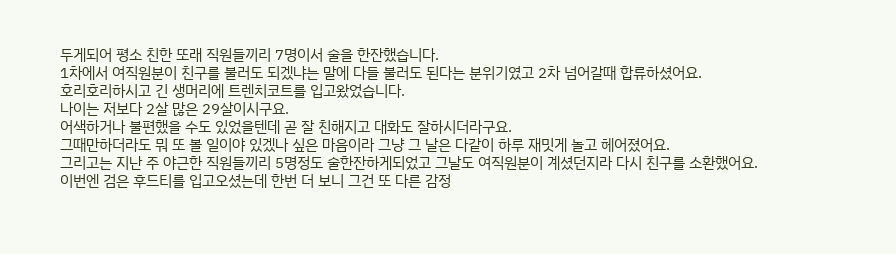두게되어 평소 친한 또래 직원들끼리 7명이서 술을 한잔했습니다.
1차에서 여직원분이 친구를 불러도 되겠냐는 말에 다들 불러도 된다는 분위기였고 2차 넘어갈때 합류하셨어요.
호리호리하시고 긴 생머리에 트렌치코트를 입고왔었습니다.
나이는 저보다 2살 많은 29살이시구요.
어색하거나 불편했을 수도 있었을텐데 곧 잘 친해지고 대화도 잘하시더라구요.
그때만하더라도 뭐 또 볼 일이야 있겠나 싶은 마음이라 그냥 그 날은 다같이 하루 재밋게 놀고 헤어졌어요.
그리고는 지난 주 야근한 직원들끼리 5명정도 술한잔하게되었고 그날도 여직원분이 계셨던지라 다시 친구를 소환했어요.
이번엔 검은 후드티를 입고오셨는데 한번 더 보니 그건 또 다른 감정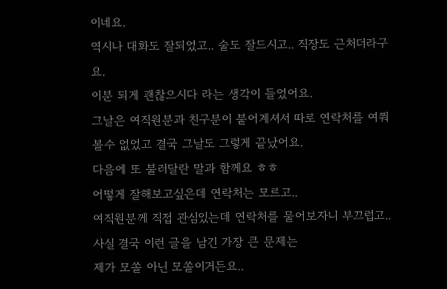이네요.
역시나 대화도 잘되었고.. 술도 잘드시고.. 직장도 근처더라구요.
이분 되게 괜찮으시다 라는 생각이 들었어요.
그날은 여직원분과 친구분이 붙어계셔서 따로 연락처를 여쭤볼수 없었고 결국 그날도 그렇게 끝났어요.
다음에 또 불러달란 말과 함께요 ㅎㅎ
어떻게 잘해보고싶은데 연락처는 모르고..
여직원분께 직접 관심있는데 연락처를 물어보자니 부끄럽고..
사실 결국 이런 글을 남긴 가장 큰 문제는
제가 모쏠 아닌 모쏠이거든요..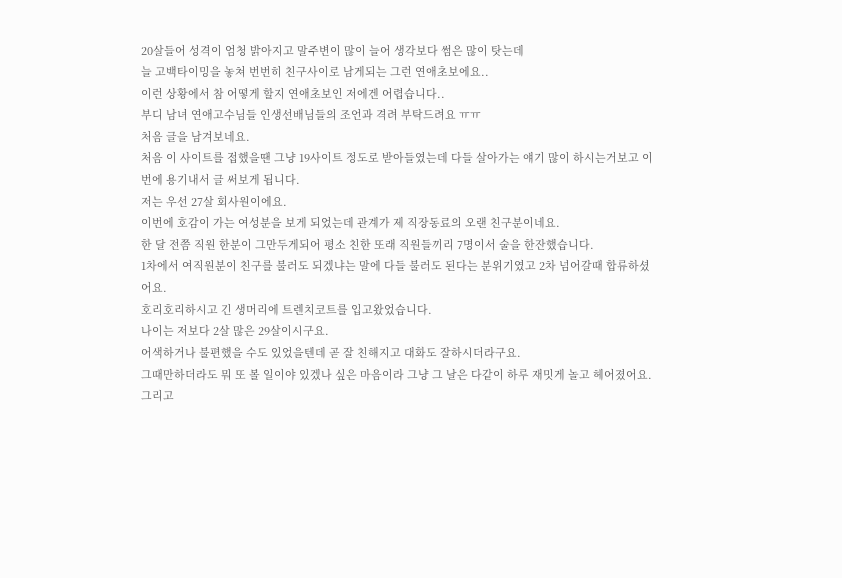20살들어 성격이 엄청 밝아지고 말주변이 많이 늘어 생각보다 썸은 많이 탓는데
늘 고백타이밍을 놓쳐 번번히 친구사이로 남게되는 그런 연애초보에요..
이런 상황에서 참 어떻게 할지 연애초보인 저에겐 어렵습니다..
부디 남녀 연애고수님들 인생선배님들의 조언과 격려 부탁드려요 ㅠㅠ
처음 글을 남겨보네요.
처음 이 사이트를 접했을땐 그냥 19사이트 정도로 받아들였는데 다들 살아가는 얘기 많이 하시는거보고 이번에 용기내서 글 써보게 됩니다.
저는 우선 27살 회사원이에요.
이번에 호감이 가는 여성분을 보게 되었는데 관계가 제 직장동료의 오랜 친구분이네요.
한 달 전쯤 직원 한분이 그만두게되어 평소 친한 또래 직원들끼리 7명이서 술을 한잔했습니다.
1차에서 여직원분이 친구를 불러도 되겠냐는 말에 다들 불러도 된다는 분위기였고 2차 넘어갈때 합류하셨어요.
호리호리하시고 긴 생머리에 트렌치코트를 입고왔었습니다.
나이는 저보다 2살 많은 29살이시구요.
어색하거나 불편했을 수도 있었을텐데 곧 잘 친해지고 대화도 잘하시더라구요.
그때만하더라도 뭐 또 볼 일이야 있겠나 싶은 마음이라 그냥 그 날은 다같이 하루 재밋게 놀고 헤어졌어요.
그리고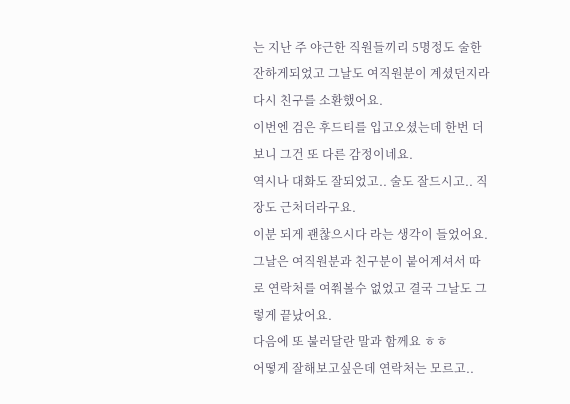는 지난 주 야근한 직원들끼리 5명정도 술한잔하게되었고 그날도 여직원분이 계셨던지라 다시 친구를 소환했어요.
이번엔 검은 후드티를 입고오셨는데 한번 더 보니 그건 또 다른 감정이네요.
역시나 대화도 잘되었고.. 술도 잘드시고.. 직장도 근처더라구요.
이분 되게 괜찮으시다 라는 생각이 들었어요.
그날은 여직원분과 친구분이 붙어계셔서 따로 연락처를 여쭤볼수 없었고 결국 그날도 그렇게 끝났어요.
다음에 또 불러달란 말과 함께요 ㅎㅎ
어떻게 잘해보고싶은데 연락처는 모르고..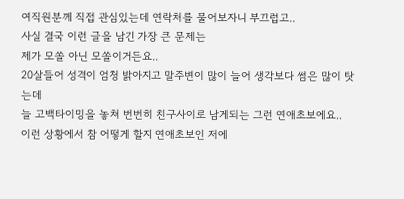여직원분께 직접 관심있는데 연락처를 물어보자니 부끄럽고..
사실 결국 이런 글을 남긴 가장 큰 문제는
제가 모쏠 아닌 모쏠이거든요..
20살들어 성격이 엄청 밝아지고 말주변이 많이 늘어 생각보다 썸은 많이 탓는데
늘 고백타이밍을 놓쳐 번번히 친구사이로 남게되는 그런 연애초보에요..
이런 상황에서 참 어떻게 할지 연애초보인 저에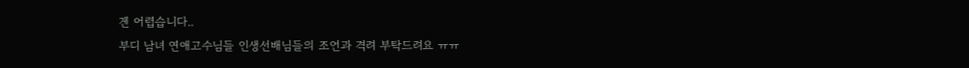겐 어렵습니다..
부디 남녀 연애고수님들 인생선배님들의 조언과 격려 부탁드려요 ㅠㅠ